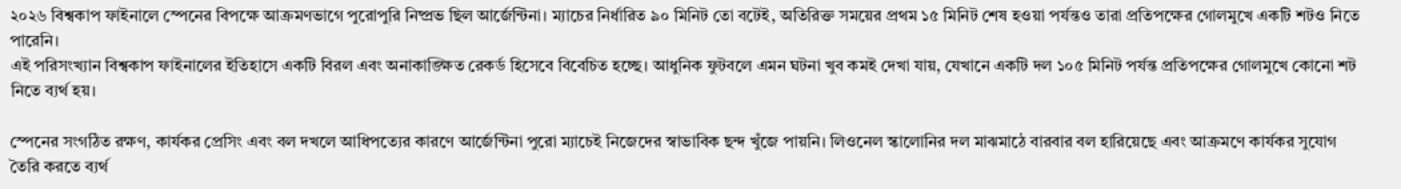২০২৬ বিশ্বকাপ ফাইনালে স্পেনের বিপক্ষে আক্রমণভাগে পুরোপুরি নিষ্প্রভ ছিল আর্জেন্টিনা। ম্যাচের নির্ধারিত ৯০ মিনিট তো বটেই, অতিরিক্ত সময়ের প্রথম ১৫ মিনিট শেষ হওয়া পর্যন্তও তারা প্রতিপক্ষের গোলমুখে একটি শটও নিতে পারেনি।
এই পরিসংখ্যান বিশ্বকাপ ফাইনালের ইতিহাসে একটি বিরল এবং অনাকাঙ্ক্ষিত রেকর্ড হিসেবে বিবেচিত হচ্ছে। আধুনিক ফুটবলে এমন ঘটনা খুব কমই দেখা যায়, যেখানে একটি দল ১০৫ মিনিট পর্যন্ত প্রতিপক্ষের গোলমুখে কোনো শট নিতে ব্যর্থ হয়।

স্পেনের সংগঠিত রক্ষণ, কার্যকর প্রেসিং এবং বল দখলে আধিপত্যের কারণে আর্জেন্টিনা পুরো ম্যাচেই নিজেদের স্বাভাবিক ছন্দ খুঁজে পায়নি। লিওনেল স্কালোনির দল মাঝমাঠে বারবার বল হারিয়েছে এবং আক্রমণে কার্যকর সুযোগ তৈরি করতে ব্যর্থ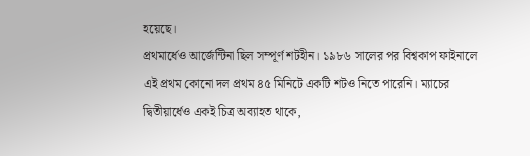হয়েছে।
প্রথমার্ধেও আর্জেন্টিনা ছিল সম্পূর্ণ শটহীন। ১৯৮৬ সালের পর বিশ্বকাপ ফাইনালে এই প্রথম কোনো দল প্রথম ৪৫ মিনিটে একটি শটও নিতে পারেনি। ম্যাচের দ্বিতীয়ার্ধেও একই চিত্র অব্যাহত থাকে,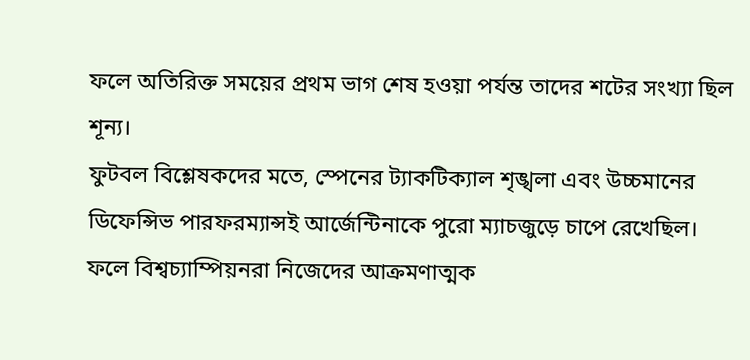ফলে অতিরিক্ত সময়ের প্রথম ভাগ শেষ হওয়া পর্যন্ত তাদের শটের সংখ্যা ছিল শূন্য।
ফুটবল বিশ্লেষকদের মতে, স্পেনের ট্যাকটিক্যাল শৃঙ্খলা এবং উচ্চমানের ডিফেন্সিভ পারফরম্যান্সই আর্জেন্টিনাকে পুরো ম্যাচজুড়ে চাপে রেখেছিল। ফলে বিশ্বচ্যাম্পিয়নরা নিজেদের আক্রমণাত্মক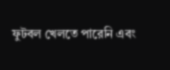ফুটবল খেলতে পারেনি এবং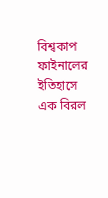বিশ্বকাপ ফাইনালের ইতিহাসে এক বিরল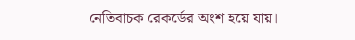নেতিবাচক রেকর্ডের অংশ হয়ে যায়।